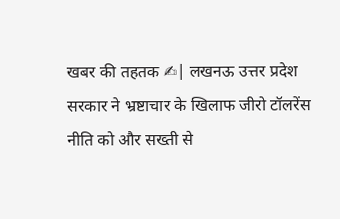खबर की तहतक ✍| लखनऊ उत्तर प्रदेश सरकार ने भ्रष्टाचार के खिलाफ जीरो टॉलरेंस नीति को और सख्ती से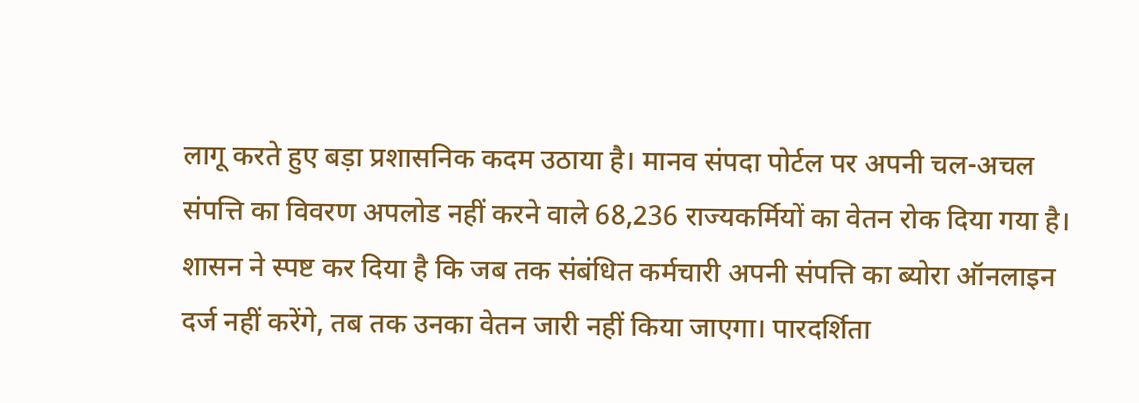लागू करते हुए बड़ा प्रशासनिक कदम उठाया है। मानव संपदा पोर्टल पर अपनी चल-अचल संपत्ति का विवरण अपलोड नहीं करने वाले 68,236 राज्यकर्मियों का वेतन रोक दिया गया है। शासन ने स्पष्ट कर दिया है कि जब तक संबंधित कर्मचारी अपनी संपत्ति का ब्योरा ऑनलाइन दर्ज नहीं करेंगे, तब तक उनका वेतन जारी नहीं किया जाएगा। पारदर्शिता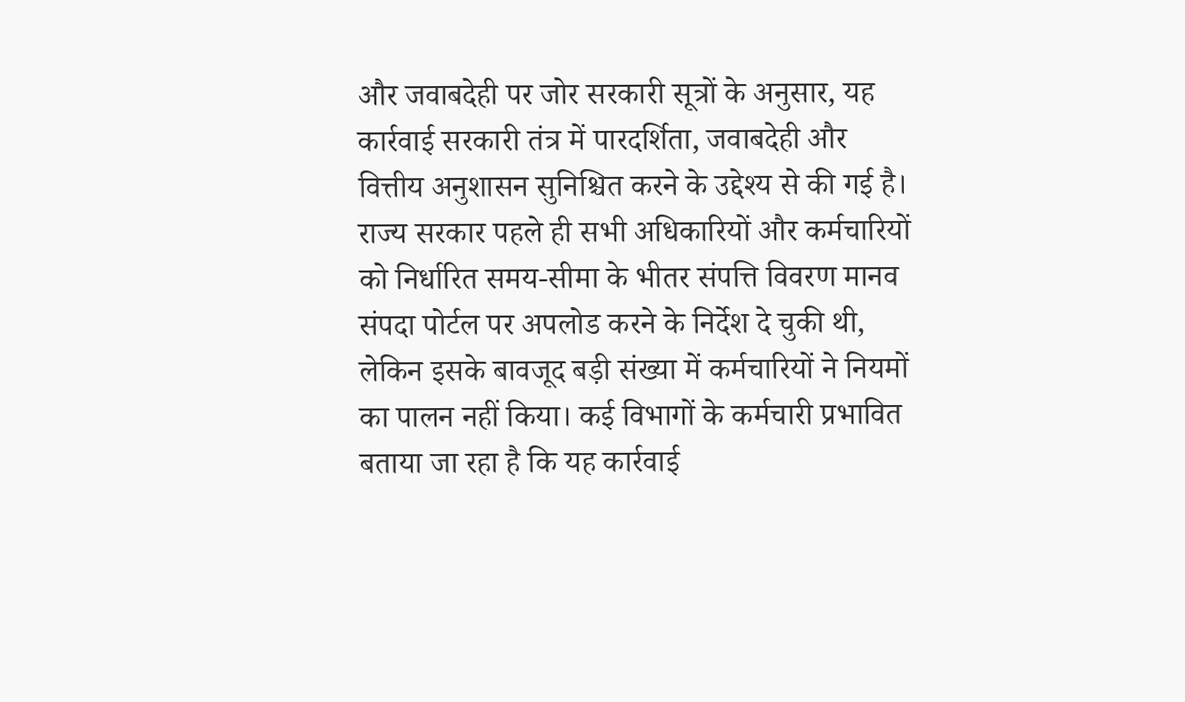और जवाबदेही पर जोर सरकारी सूत्रों के अनुसार, यह कार्रवाई सरकारी तंत्र में पारदर्शिता, जवाबदेही और वित्तीय अनुशासन सुनिश्चित करने के उद्देश्य से की गई है। राज्य सरकार पहले ही सभी अधिकारियों और कर्मचारियों को निर्धारित समय-सीमा के भीतर संपत्ति विवरण मानव संपदा पोर्टल पर अपलोड करने के निर्देश दे चुकी थी, लेकिन इसके बावजूद बड़ी संख्या में कर्मचारियों ने नियमों का पालन नहीं किया। कई विभागों के कर्मचारी प्रभावित बताया जा रहा है कि यह कार्रवाई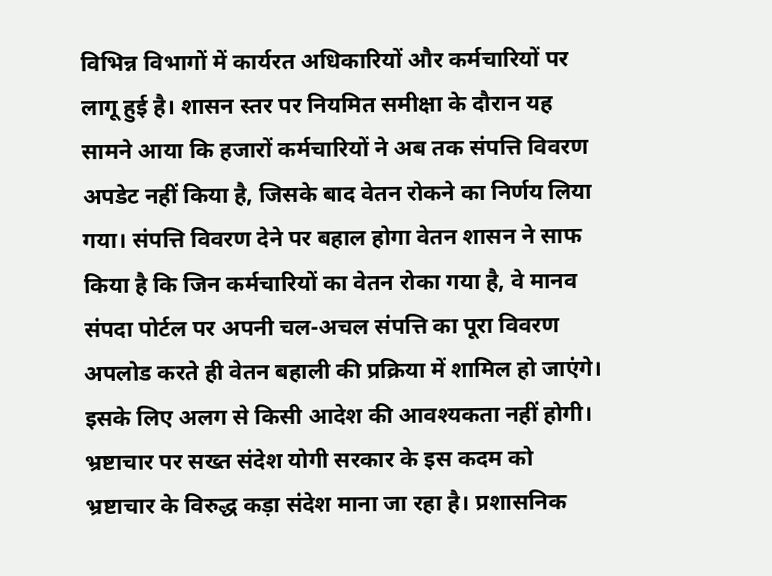विभिन्न विभागों में कार्यरत अधिकारियों और कर्मचारियों पर लागू हुई है। शासन स्तर पर नियमित समीक्षा के दौरान यह सामने आया कि हजारों कर्मचारियों ने अब तक संपत्ति विवरण अपडेट नहीं किया है, जिसके बाद वेतन रोकने का निर्णय लिया गया। संपत्ति विवरण देने पर बहाल होगा वेतन शासन ने साफ किया है कि जिन कर्मचारियों का वेतन रोका गया है, वे मानव संपदा पोर्टल पर अपनी चल-अचल संपत्ति का पूरा विवरण अपलोड करते ही वेतन बहाली की प्रक्रिया में शामिल हो जाएंगे। इसके लिए अलग से किसी आदेश की आवश्यकता नहीं होगी। भ्रष्टाचार पर सख्त संदेश योगी सरकार के इस कदम को भ्रष्टाचार के विरुद्ध कड़ा संदेश माना जा रहा है। प्रशासनिक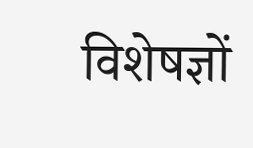विशेषज्ञों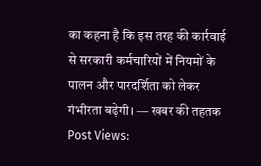का कहना है कि इस तरह की कार्रवाई से सरकारी कर्मचारियों में नियमों के पालन और पारदर्शिता को लेकर गंभीरता बढ़ेगी। — खबर की तहतक Post Views: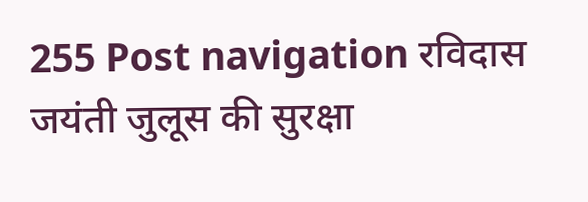255 Post navigation रविदास जयंती जुलूस की सुरक्षा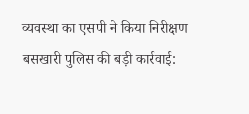व्यवस्था का एसपी ने किया निरीक्षण बसखारी पुलिस की बड़ी कार्रवाई: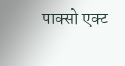पाक्सो एक्ट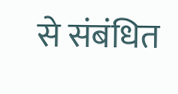से संबंधित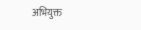अभियुक्त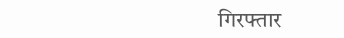गिरफ्तार